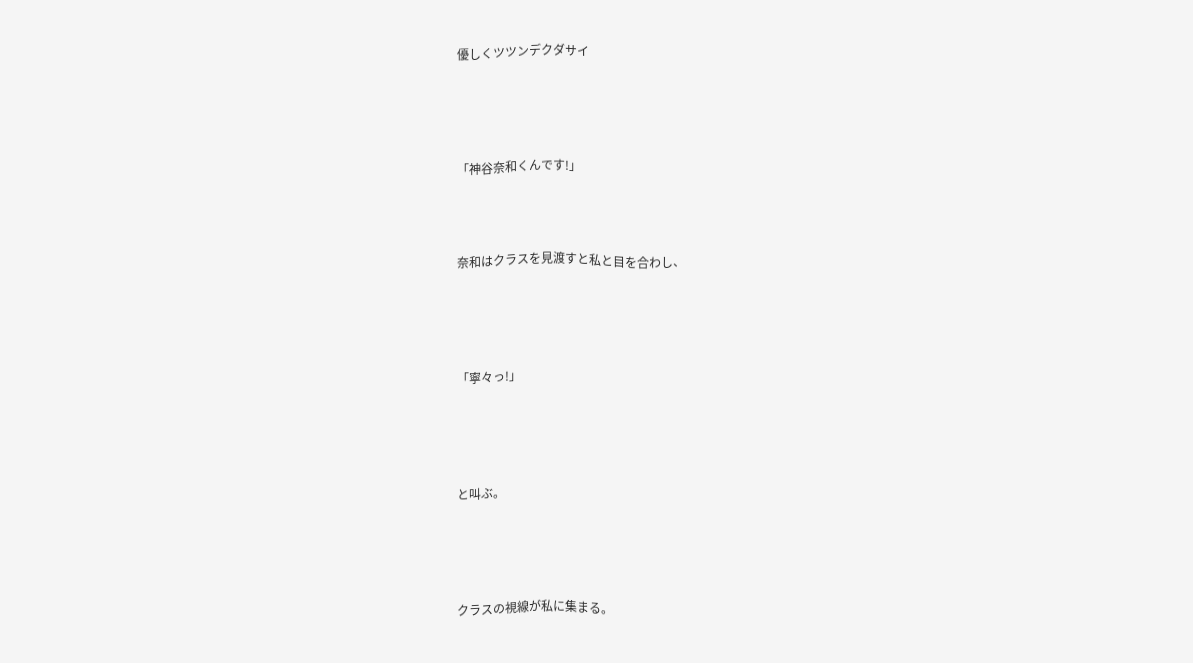優しくツツンデクダサイ




「神谷奈和くんです!」



奈和はクラスを見渡すと私と目を合わし、




「寧々っ!」




と叫ぶ。




クラスの視線が私に集まる。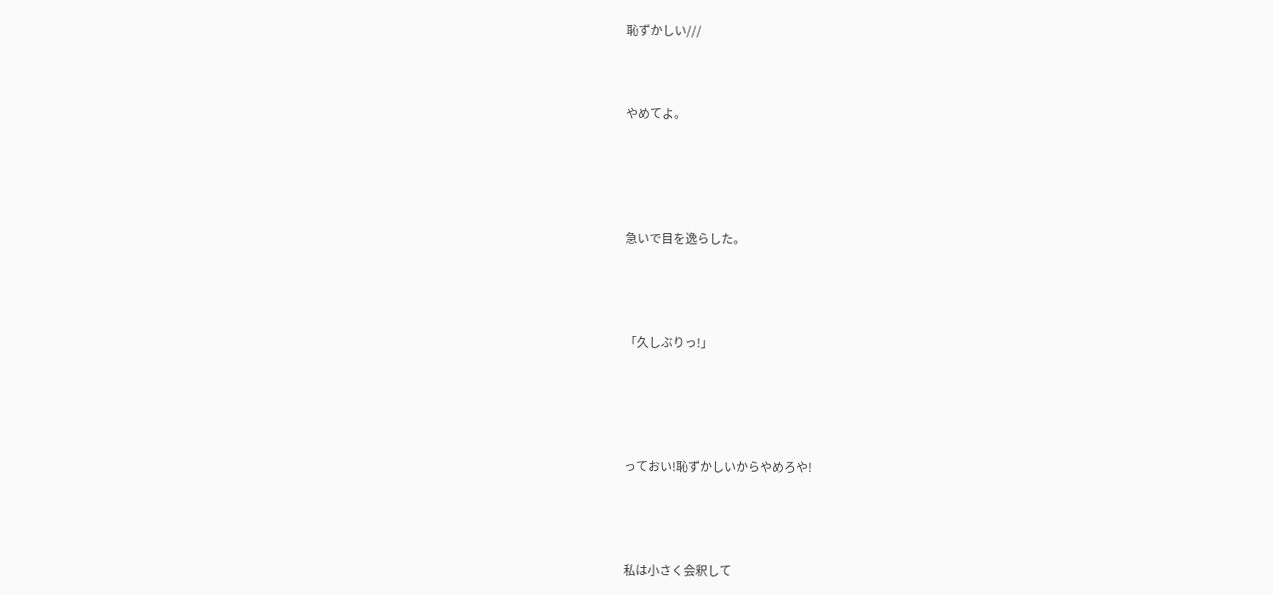恥ずかしい///



やめてよ。





急いで目を逸らした。




「久しぶりっ!」





っておい!恥ずかしいからやめろや!




私は小さく会釈して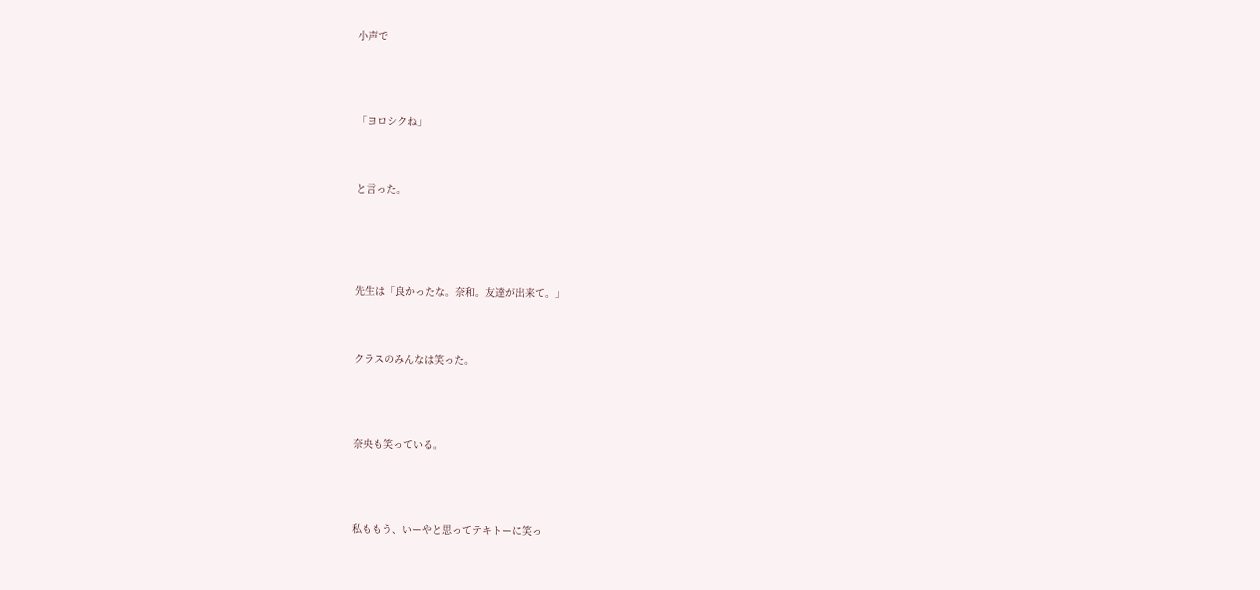小声で




「ヨロシクね」



と言った。





先生は「良かったな。奈和。友達が出来て。」



クラスのみんなは笑った。




奈央も笑っている。




私ももう、いーやと思ってテキトーに笑っ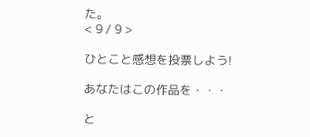た。
< 9 / 9 >

ひとこと感想を投票しよう!

あなたはこの作品を・・・

と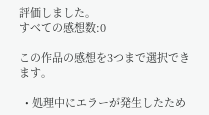評価しました。
すべての感想数:0

この作品の感想を3つまで選択できます。

  • 処理中にエラーが発生したため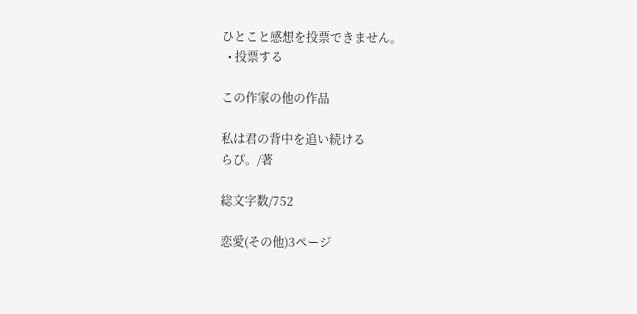ひとこと感想を投票できません。
  • 投票する

この作家の他の作品

私は君の背中を追い続ける
らぴ。/著

総文字数/752

恋愛(その他)3ページ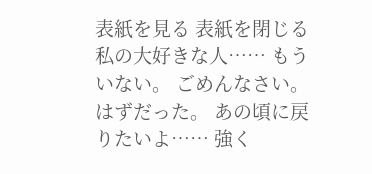表紙を見る 表紙を閉じる
私の大好きな人…… もういない。 ごめんなさい。 はずだった。 あの頃に戻りたいよ…… 強く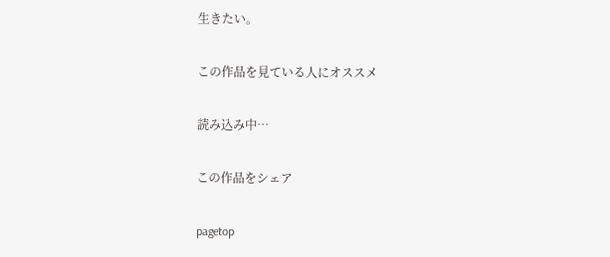生きたい。

この作品を見ている人にオススメ

読み込み中…

この作品をシェア

pagetop